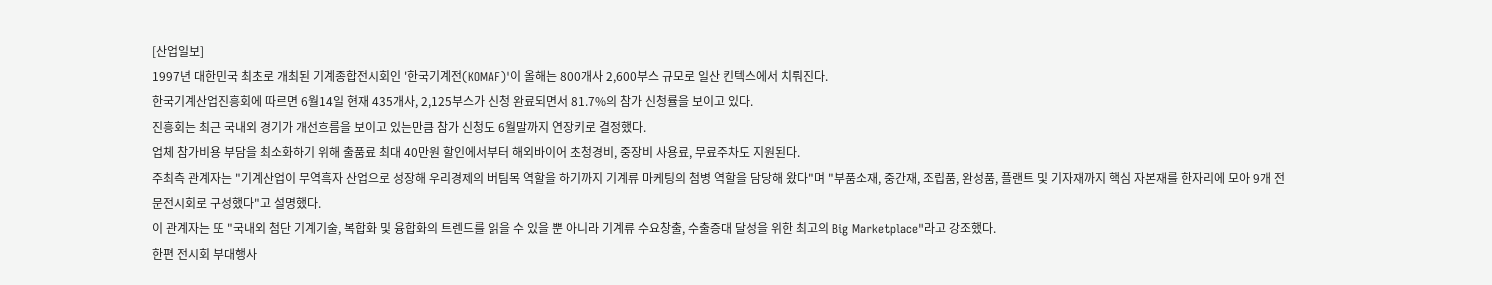[산업일보]
1997년 대한민국 최초로 개최된 기계종합전시회인 '한국기계전(KOMAF)'이 올해는 800개사 2,600부스 규모로 일산 킨텍스에서 치뤄진다.
한국기계산업진흥회에 따르면 6월14일 현재 435개사, 2,125부스가 신청 완료되면서 81.7%의 참가 신청률을 보이고 있다.
진흥회는 최근 국내외 경기가 개선흐름을 보이고 있는만큼 참가 신청도 6월말까지 연장키로 결정했다.
업체 참가비용 부담을 최소화하기 위해 출품료 최대 40만원 할인에서부터 해외바이어 초청경비, 중장비 사용료, 무료주차도 지원된다.
주최측 관계자는 "기계산업이 무역흑자 산업으로 성장해 우리경제의 버팀목 역할을 하기까지 기계류 마케팅의 첨병 역할을 담당해 왔다"며 "부품소재, 중간재, 조립품, 완성품, 플랜트 및 기자재까지 핵심 자본재를 한자리에 모아 9개 전문전시회로 구성했다"고 설명했다.
이 관계자는 또 "국내외 첨단 기계기술, 복합화 및 융합화의 트렌드를 읽을 수 있을 뿐 아니라 기계류 수요창출, 수출증대 달성을 위한 최고의 Big Marketplace"라고 강조했다.
한편 전시회 부대행사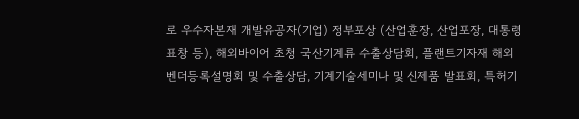로 우수자본재 개발유공자(기업) 정부포상 (산업훈장, 산업포장, 대통령표창 등), 해외바이어 초청 국산기계류 수출상담회, 플랜트기자재 해외 벤더등록설명회 및 수출상담, 기계기술세미나 및 신제품 발표회, 특허기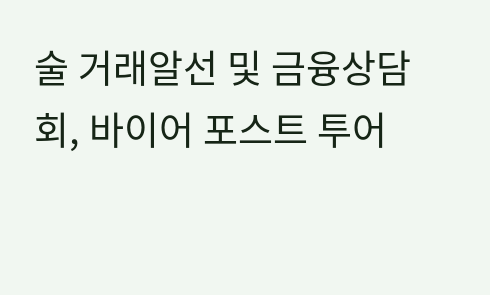술 거래알선 및 금융상담회, 바이어 포스트 투어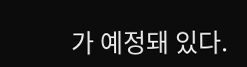가 예정돼 있다.